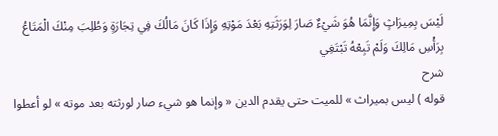لَيْسَ بِمِيرَاثٍ وَإِنَّمَا هُوَ شَيْءٌ صَارَ لِوَرَثَتِهِ بَعْدَ مَوْتِهِ وَإِذَا كَانَ مَالُكَ فِي تِجَارَةٍ وَطُلِبَ مِنْكَ الْمَتَاعُ بِرَأْسِ مَالِكَ وَلَمْ تَبِعْهُ تَبْتَغِي
شرح
قوله ) ليس بميراث » للميت حتى يقدم الدين « وإنما هو شيء صار لورثته بعد موته » لو أعطوا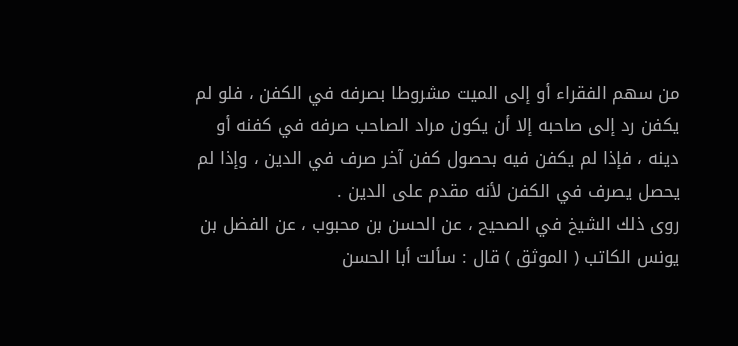من سهم الفقراء أو إلى الميت مشروطا بصرفه في الكفن ، فلو لم يكفن رد إلى صاحبه إلا أن يكون مراد الصاحب صرفه في كفنه أو دينه ، فإذا لم يكفن فيه بحصول كفن آخر صرف في الدين ، وإذا لم يحصل يصرف في الكفن لأنه مقدم على الدين .
روى ذلك الشيخ في الصحيح ، عن الحسن بن محبوب ، عن الفضل بن يونس الكاتب ( الموثق ) قال : سألت أبا الحسن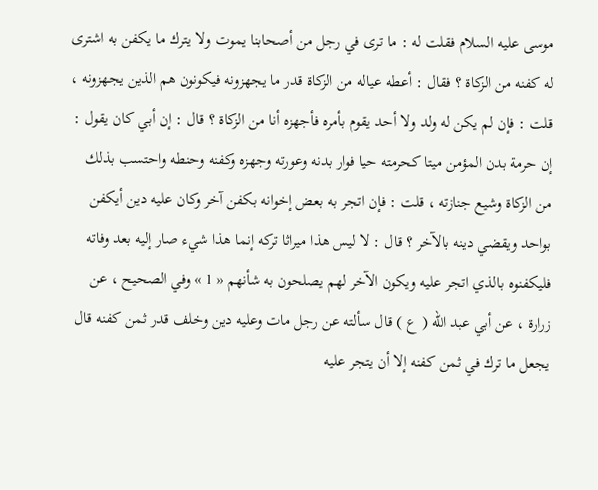موسى عليه السلام فقلت له : ما ترى في رجل من أصحابنا يموت ولا يترك ما يكفن به اشترى له كفنه من الزكاة ؟ فقال : أعطه عياله من الزكاة قدر ما يجهزونه فيكونون هم الذين يجهزونه ، قلت : فإن لم يكن له ولد ولا أحد يقوم بأمره فأجهزه أنا من الزكاة ؟ قال : إن أبي كان يقول : إن حرمة بدن المؤمن ميتا كحرمته حيا فوار بدنه وعورته وجهزه وكفنه وحنطه واحتسب بذلك من الزكاة وشيع جنازته ، قلت : فإن اتجر به بعض إخوانه بكفن آخر وكان عليه دين أيكفن بواحد ويقضي دينه بالآخر ؟ قال : لا ليس هذا ميراثا تركه إنما هذا شيء صار إليه بعد وفاته فليكفنوه بالذي اتجر عليه ويكون الآخر لهم يصلحون به شأنهم « 1 » وفي الصحيح ، عن زرارة ، عن أبي عبد الله ( ع ) قال سألته عن رجل مات وعليه دين وخلف قدر ثمن كفنه قال يجعل ما ترك في ثمن كفنه إلا أن يتجر عليه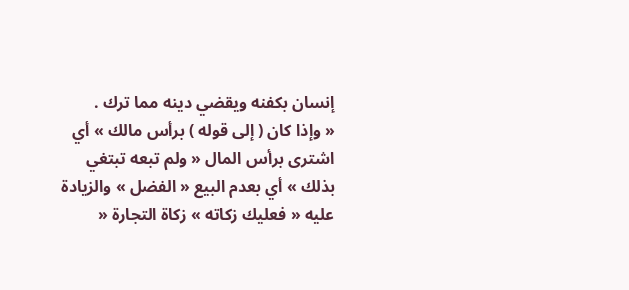إنسان بكفنه ويقضي دينه مما ترك .
« وإذا كان ( إلى قوله ) برأس مالك » أي اشترى برأس المال « ولم تبعه تبتغي بذلك » أي بعدم البيع « الفضل » والزيادة عليه « فعليك زكاته » زكاة التجارة «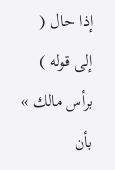إذا حال ( إلى قوله ) برأس مالك » بأن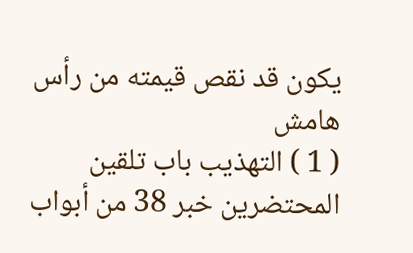يكون قد نقص قيمته من رأس
هامش
( 1 ) التهذيب باب تلقين المحتضرين خبر 38 من أبواب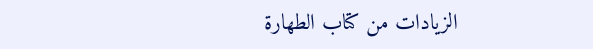الزيادات من كتاب الطهارة